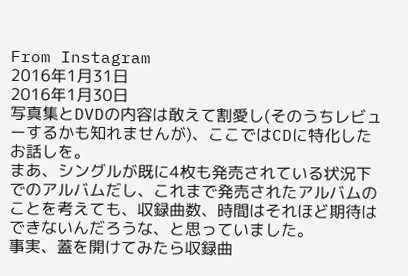From Instagram
2016年1月31日
2016年1月30日
写真集とDVDの内容は敢えて割愛し(そのうちレビューするかも知れませんが)、ここではCDに特化したお話しを。
まあ、シングルが既に4枚も発売されている状況下でのアルバムだし、これまで発売されたアルバムのことを考えても、収録曲数、時間はそれほど期待はできないんだろうな、と思っていました。
事実、蓋を開けてみたら収録曲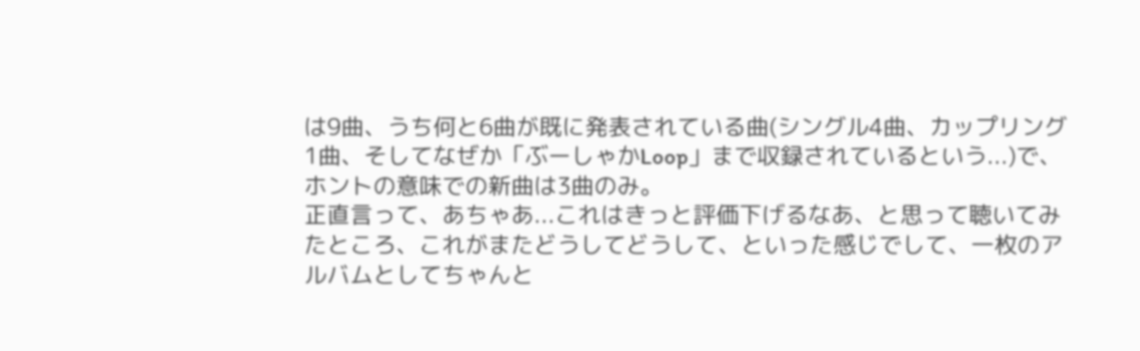は9曲、うち何と6曲が既に発表されている曲(シングル4曲、カップリング1曲、そしてなぜか「ぶーしゃかLoop」まで収録されているという...)で、ホントの意味での新曲は3曲のみ。
正直言って、あちゃあ...これはきっと評価下げるなあ、と思って聴いてみたところ、これがまたどうしてどうして、といった感じでして、一枚のアルバムとしてちゃんと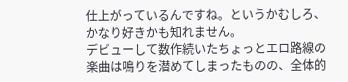仕上がっているんですね。というかむしろ、かなり好きかも知れません。
デビューして数作続いたちょっとエロ路線の楽曲は鳴りを潜めてしまったものの、全体的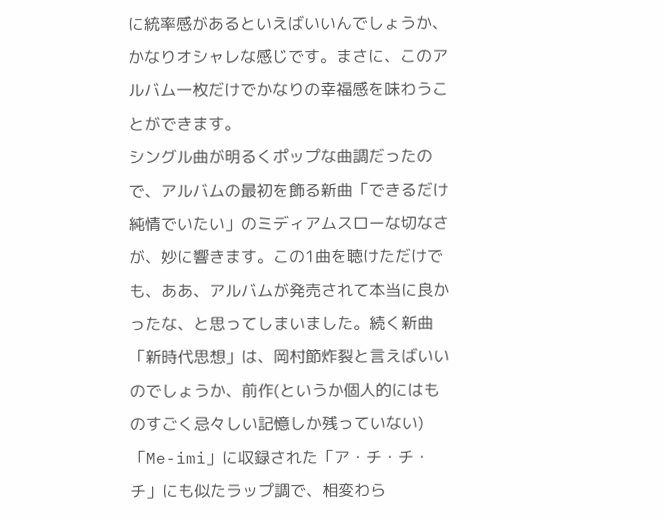に統率感があるといえばいいんでしょうか、かなりオシャレな感じです。まさに、このアルバム一枚だけでかなりの幸福感を味わうことができます。
シングル曲が明るくポップな曲調だったので、アルバムの最初を飾る新曲「できるだけ純情でいたい」のミディアムスローな切なさが、妙に響きます。この1曲を聴けただけでも、ああ、アルバムが発売されて本当に良かったな、と思ってしまいました。続く新曲「新時代思想」は、岡村節炸裂と言えばいいのでしょうか、前作(というか個人的にはものすごく忌々しい記憶しか残っていない)「Me-imi」に収録された「ア・チ・チ・チ」にも似たラップ調で、相変わら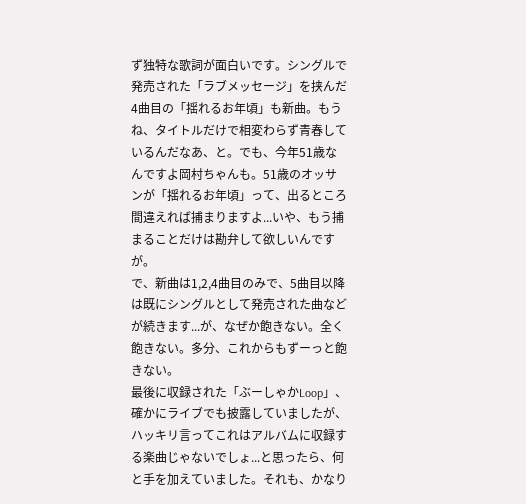ず独特な歌詞が面白いです。シングルで発売された「ラブメッセージ」を挟んだ4曲目の「揺れるお年頃」も新曲。もうね、タイトルだけで相変わらず青春しているんだなあ、と。でも、今年51歳なんですよ岡村ちゃんも。51歳のオッサンが「揺れるお年頃」って、出るところ間違えれば捕まりますよ...いや、もう捕まることだけは勘弁して欲しいんですが。
で、新曲は1,2,4曲目のみで、5曲目以降は既にシングルとして発売された曲などが続きます...が、なぜか飽きない。全く飽きない。多分、これからもずーっと飽きない。
最後に収録された「ぶーしゃかLoop」、確かにライブでも披露していましたが、ハッキリ言ってこれはアルバムに収録する楽曲じゃないでしょ...と思ったら、何と手を加えていました。それも、かなり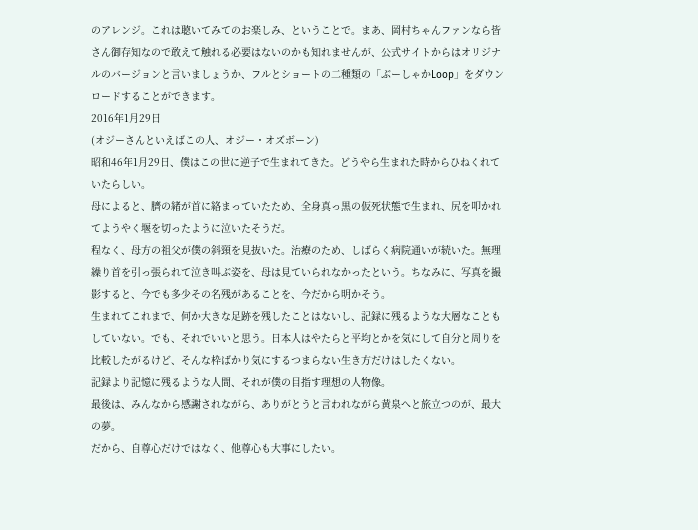のアレンジ。これは聴いてみてのお楽しみ、ということで。まあ、岡村ちゃんファンなら皆さん御存知なので敢えて触れる必要はないのかも知れませんが、公式サイトからはオリジナルのバージョンと言いましょうか、フルとショートの二種類の「ぶーしゃかLoop」をダウンロードすることができます。
2016年1月29日
(オジーさんといえばこの人、オジー・オズボーン)
昭和46年1月29日、僕はこの世に逆子で生まれてきた。どうやら生まれた時からひねくれていたらしい。
母によると、臍の緒が首に絡まっていたため、全身真っ黒の仮死状態で生まれ、尻を叩かれてようやく堰を切ったように泣いたそうだ。
程なく、母方の祖父が僕の斜頸を見抜いた。治療のため、しばらく病院通いが続いた。無理繰り首を引っ張られて泣き叫ぶ姿を、母は見ていられなかったという。ちなみに、写真を撮影すると、今でも多少その名残があることを、今だから明かそう。
生まれてこれまで、何か大きな足跡を残したことはないし、記録に残るような大層なこともしていない。でも、それでいいと思う。日本人はやたらと平均とかを気にして自分と周りを比較したがるけど、そんな枠ばかり気にするつまらない生き方だけはしたくない。
記録より記憶に残るような人間、それが僕の目指す理想の人物像。
最後は、みんなから感謝されながら、ありがとうと言われながら黄泉へと旅立つのが、最大の夢。
だから、自尊心だけではなく、他尊心も大事にしたい。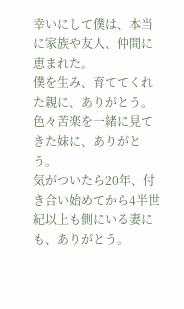幸いにして僕は、本当に家族や友人、仲間に恵まれた。
僕を生み、育ててくれた親に、ありがとう。
色々苦楽を一緒に見てきた妹に、ありがとう。
気がついたら20年、付き合い始めてから4半世紀以上も側にいる妻にも、ありがとう。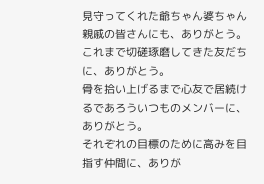見守ってくれた爺ちゃん婆ちゃん親戚の皆さんにも、ありがとう。
これまで切磋琢磨してきた友だちに、ありがとう。
骨を拾い上げるまで心友で居続けるであろういつものメンバーに、ありがとう。
それぞれの目標のために高みを目指す仲間に、ありが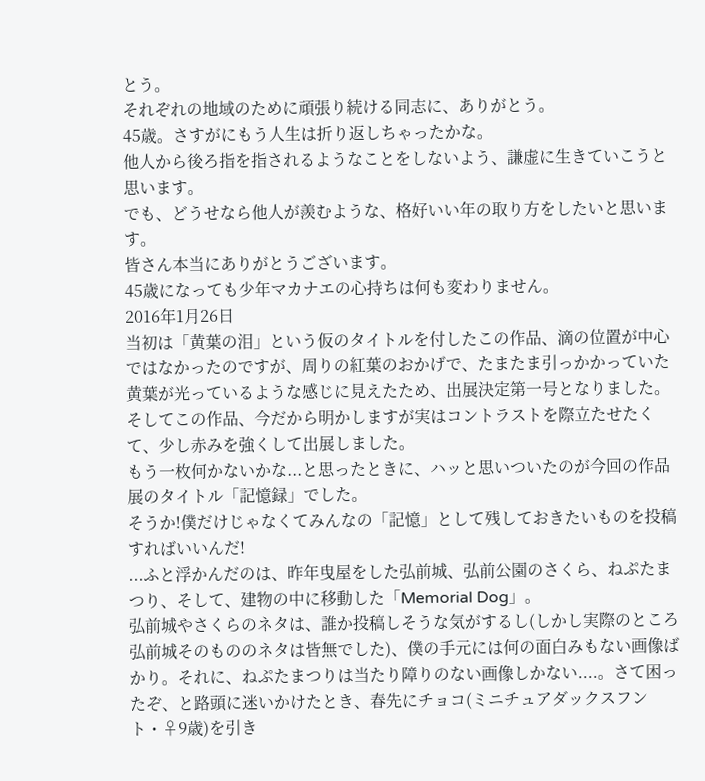とう。
それぞれの地域のために頑張り続ける同志に、ありがとう。
45歳。さすがにもう人生は折り返しちゃったかな。
他人から後ろ指を指されるようなことをしないよう、謙虚に生きていこうと思います。
でも、どうせなら他人が羨むような、格好いい年の取り方をしたいと思います。
皆さん本当にありがとうございます。
45歳になっても少年マカナエの心持ちは何も変わりません。
2016年1月26日
当初は「黄葉の泪」という仮のタイトルを付したこの作品、滴の位置が中心ではなかったのですが、周りの紅葉のおかげで、たまたま引っかかっていた黄葉が光っているような感じに見えたため、出展決定第一号となりました。そしてこの作品、今だから明かしますが実はコントラストを際立たせたくて、少し赤みを強くして出展しました。
もう一枚何かないかな...と思ったときに、ハッと思いついたのが今回の作品展のタイトル「記憶録」でした。
そうか!僕だけじゃなくてみんなの「記憶」として残しておきたいものを投稿すればいいんだ!
...ふと浮かんだのは、昨年曳屋をした弘前城、弘前公園のさくら、ねぷたまつり、そして、建物の中に移動した「Memorial Dog」。
弘前城やさくらのネタは、誰か投稿しそうな気がするし(しかし実際のところ弘前城そのもののネタは皆無でした)、僕の手元には何の面白みもない画像ばかり。それに、ねぷたまつりは当たり障りのない画像しかない....。さて困ったぞ、と路頭に迷いかけたとき、春先にチョコ(ミニチュアダックスフント・♀9歳)を引き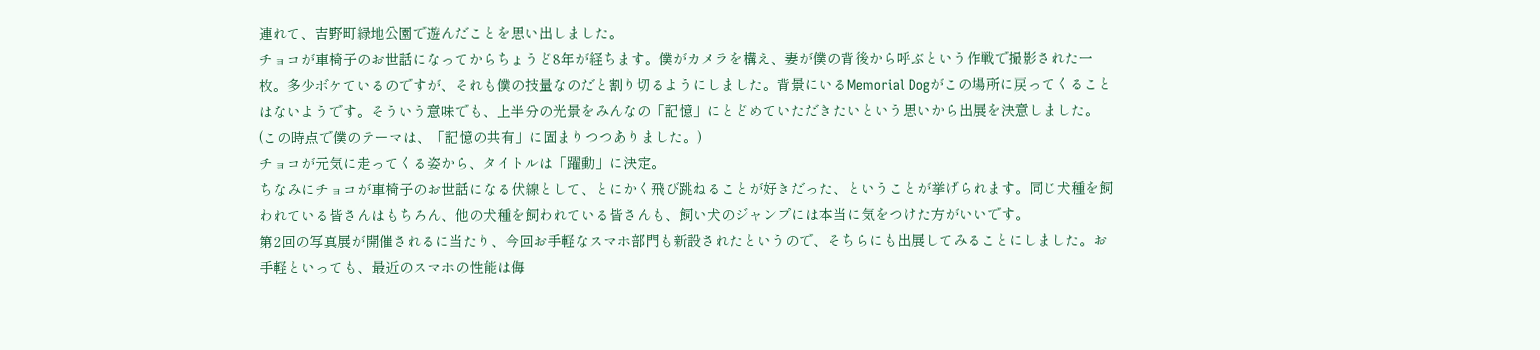連れて、吉野町緑地公園で遊んだことを思い出しました。
チョコが車椅子のお世話になってからちょうど8年が経ちます。僕がカメラを構え、妻が僕の背後から呼ぶという作戦で撮影された一枚。多少ボケているのですが、それも僕の技量なのだと割り切るようにしました。背景にいるMemorial Dogがこの場所に戻ってくることはないようです。そういう意味でも、上半分の光景をみんなの「記憶」にとどめていただきたいという思いから出展を決意しました。(この時点で僕のテーマは、「記憶の共有」に固まりつつありました。)
チョコが元気に走ってくる姿から、タイトルは「躍動」に決定。
ちなみにチョコが車椅子のお世話になる伏線として、とにかく飛び跳ねることが好きだった、ということが挙げられます。同じ犬種を飼われている皆さんはもちろん、他の犬種を飼われている皆さんも、飼い犬のジャンプには本当に気をつけた方がいいです。
第2回の写真展が開催されるに当たり、今回お手軽なスマホ部門も新設されたというので、そちらにも出展してみることにしました。お手軽といっても、最近のスマホの性能は侮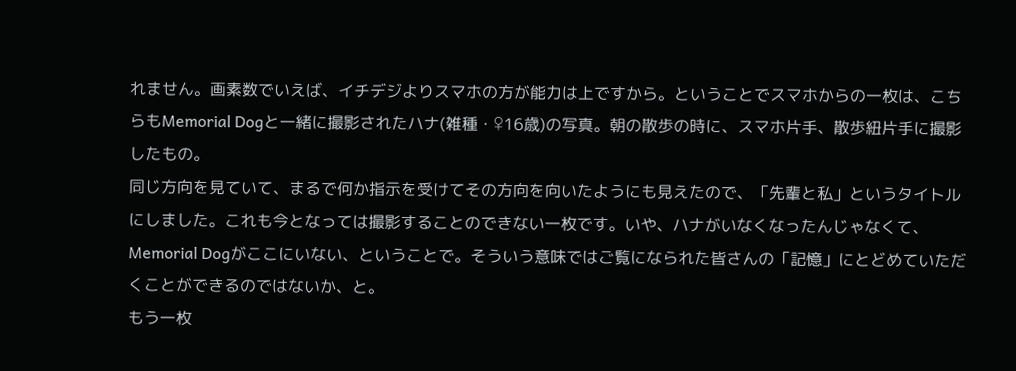れません。画素数でいえば、イチデジよりスマホの方が能力は上ですから。ということでスマホからの一枚は、こちらもMemorial Dogと一緒に撮影されたハナ(雑種・♀16歳)の写真。朝の散歩の時に、スマホ片手、散歩紐片手に撮影したもの。
同じ方向を見ていて、まるで何か指示を受けてその方向を向いたようにも見えたので、「先輩と私」というタイトルにしました。これも今となっては撮影することのできない一枚です。いや、ハナがいなくなったんじゃなくて、Memorial Dogがここにいない、ということで。そういう意味ではご覧になられた皆さんの「記憶」にとどめていただくことができるのではないか、と。
もう一枚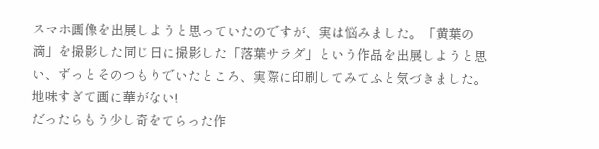スマホ画像を出展しようと思っていたのですが、実は悩みました。「黄葉の滴」を撮影した同じ日に撮影した「落葉サラダ」という作品を出展しようと思い、ずっとそのつもりでいたところ、実際に印刷してみてふと気づきました。
地味すぎて画に華がない!
だったらもう少し奇をてらった作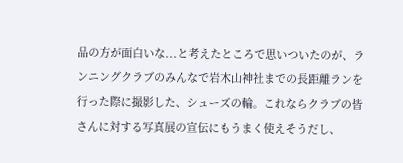品の方が面白いな...と考えたところで思いついたのが、ランニングクラブのみんなで岩木山神社までの長距離ランを行った際に撮影した、シューズの輪。これならクラブの皆さんに対する写真展の宣伝にもうまく使えそうだし、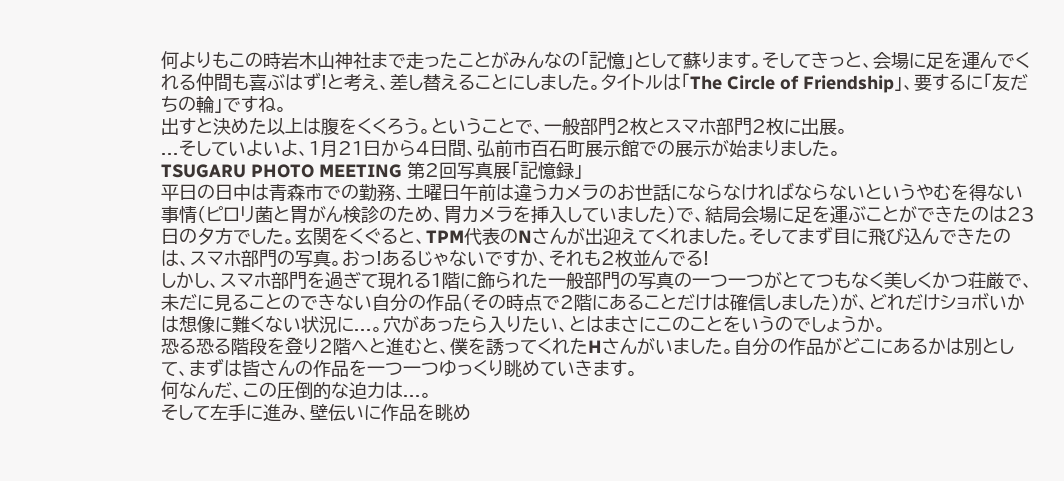何よりもこの時岩木山神社まで走ったことがみんなの「記憶」として蘇ります。そしてきっと、会場に足を運んでくれる仲間も喜ぶはず!と考え、差し替えることにしました。タイトルは「The Circle of Friendship」、要するに「友だちの輪」ですね。
出すと決めた以上は腹をくくろう。ということで、一般部門2枚とスマホ部門2枚に出展。
...そしていよいよ、1月21日から4日間、弘前市百石町展示館での展示が始まりました。
TSUGARU PHOTO MEETING 第2回写真展「記憶録」
平日の日中は青森市での勤務、土曜日午前は違うカメラのお世話にならなければならないというやむを得ない事情(ピロリ菌と胃がん検診のため、胃カメラを挿入していました)で、結局会場に足を運ぶことができたのは23日の夕方でした。玄関をくぐると、TPM代表のNさんが出迎えてくれました。そしてまず目に飛び込んできたのは、スマホ部門の写真。おっ!あるじゃないですか、それも2枚並んでる!
しかし、スマホ部門を過ぎて現れる1階に飾られた一般部門の写真の一つ一つがとてつもなく美しくかつ荘厳で、未だに見ることのできない自分の作品(その時点で2階にあることだけは確信しました)が、どれだけショボいかは想像に難くない状況に...。穴があったら入りたい、とはまさにこのことをいうのでしょうか。
恐る恐る階段を登り2階へと進むと、僕を誘ってくれたHさんがいました。自分の作品がどこにあるかは別として、まずは皆さんの作品を一つ一つゆっくり眺めていきます。
何なんだ、この圧倒的な迫力は...。
そして左手に進み、壁伝いに作品を眺め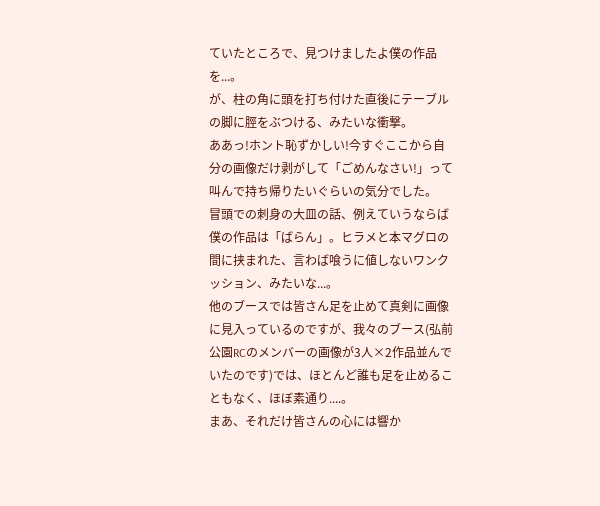ていたところで、見つけましたよ僕の作品を...。
が、柱の角に頭を打ち付けた直後にテーブルの脚に脛をぶつける、みたいな衝撃。
ああっ!ホント恥ずかしい!今すぐここから自分の画像だけ剥がして「ごめんなさい!」って叫んで持ち帰りたいぐらいの気分でした。
冒頭での刺身の大皿の話、例えていうならば僕の作品は「ばらん」。ヒラメと本マグロの間に挟まれた、言わば喰うに値しないワンクッション、みたいな...。
他のブースでは皆さん足を止めて真剣に画像に見入っているのですが、我々のブース(弘前公園RCのメンバーの画像が3人×2作品並んでいたのです)では、ほとんど誰も足を止めることもなく、ほぼ素通り....。
まあ、それだけ皆さんの心には響か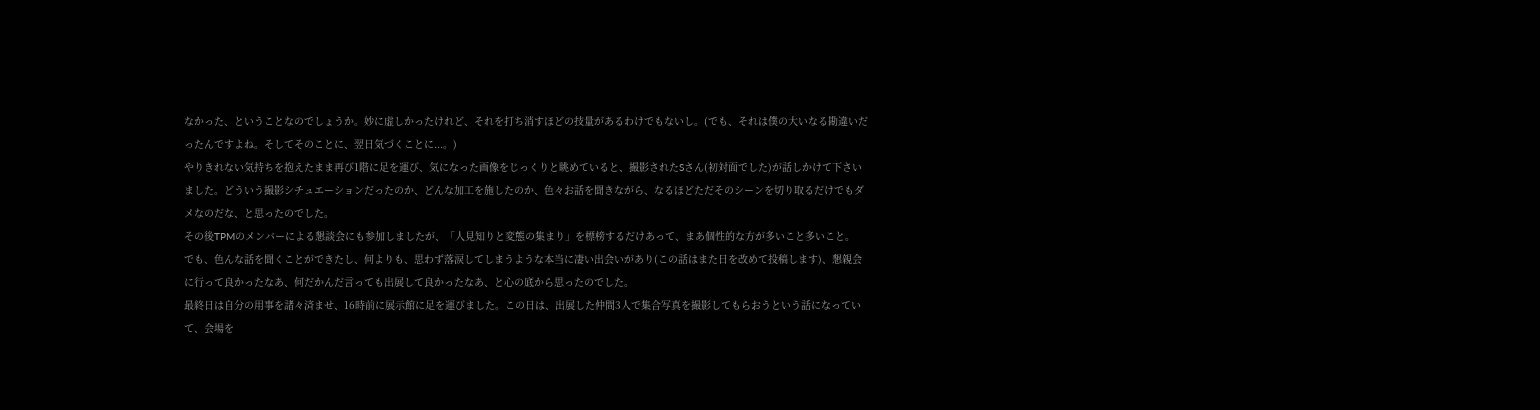なかった、ということなのでしょうか。妙に虚しかったけれど、それを打ち消すほどの技量があるわけでもないし。(でも、それは僕の大いなる勘違いだったんですよね。そしてそのことに、翌日気づくことに...。)
やりきれない気持ちを抱えたまま再び1階に足を運び、気になった画像をじっくりと眺めていると、撮影されたSさん(初対面でした)が話しかけて下さいました。どういう撮影シチュエーションだったのか、どんな加工を施したのか、色々お話を聞きながら、なるほどただそのシーンを切り取るだけでもダメなのだな、と思ったのでした。
その後TPMのメンバーによる懇談会にも参加しましたが、「人見知りと変態の集まり」を標榜するだけあって、まあ個性的な方が多いこと多いこと。
でも、色んな話を聞くことができたし、何よりも、思わず落涙してしまうような本当に凄い出会いがあり(この話はまた日を改めて投稿します)、懇親会に行って良かったなあ、何だかんだ言っても出展して良かったなあ、と心の底から思ったのでした。
最終日は自分の用事を諸々済ませ、16時前に展示館に足を運びました。この日は、出展した仲間3人で集合写真を撮影してもらおうという話になっていて、会場を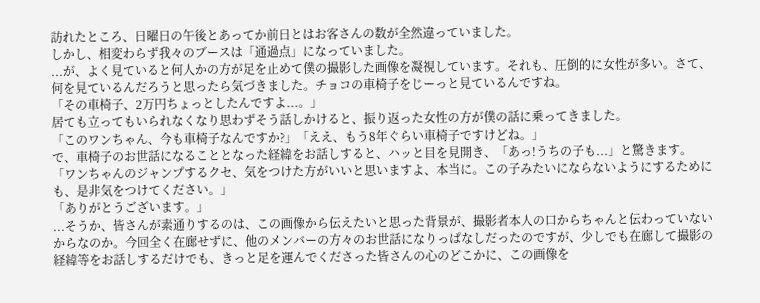訪れたところ、日曜日の午後とあってか前日とはお客さんの数が全然違っていました。
しかし、相変わらず我々のブースは「通過点」になっていました。
...が、よく見ていると何人かの方が足を止めて僕の撮影した画像を凝視しています。それも、圧倒的に女性が多い。さて、何を見ているんだろうと思ったら気づきました。チョコの車椅子をじーっと見ているんですね。
「その車椅子、2万円ちょっとしたんですよ...。」
居ても立ってもいられなくなり思わずそう話しかけると、振り返った女性の方が僕の話に乗ってきました。
「このワンちゃん、今も車椅子なんですか?」「ええ、もう8年ぐらい車椅子ですけどね。」
で、車椅子のお世話になることとなった経緯をお話しすると、ハッと目を見開き、「あっ!うちの子も...」と驚きます。
「ワンちゃんのジャンプするクセ、気をつけた方がいいと思いますよ、本当に。この子みたいにならないようにするためにも、是非気をつけてください。」
「ありがとうございます。」
...そうか、皆さんが素通りするのは、この画像から伝えたいと思った背景が、撮影者本人の口からちゃんと伝わっていないからなのか。今回全く在廊せずに、他のメンバーの方々のお世話になりっぱなしだったのですが、少しでも在廊して撮影の経緯等をお話しするだけでも、きっと足を運んでくださった皆さんの心のどこかに、この画像を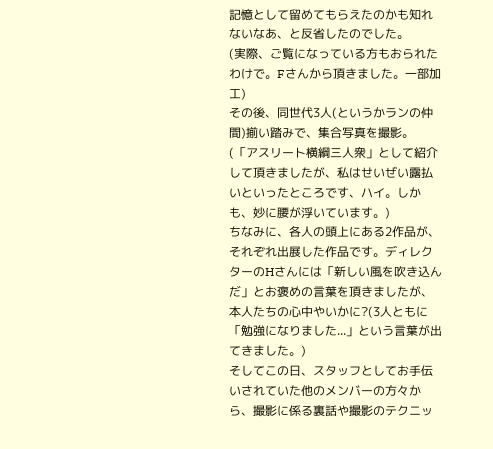記憶として留めてもらえたのかも知れないなあ、と反省したのでした。
(実際、ご覧になっている方もおられたわけで。Fさんから頂きました。一部加工)
その後、同世代3人(というかランの仲間)揃い踏みで、集合写真を撮影。(「アスリート横綱三人衆」として紹介して頂きましたが、私はせいぜい露払いといったところです、ハイ。しかも、妙に腰が浮いています。)
ちなみに、各人の頭上にある2作品が、それぞれ出展した作品です。ディレクターのHさんには「新しい風を吹き込んだ」とお褒めの言葉を頂きましたが、本人たちの心中やいかに?(3人ともに「勉強になりました...」という言葉が出てきました。)
そしてこの日、スタッフとしてお手伝いされていた他のメンバーの方々から、撮影に係る裏話や撮影のテクニッ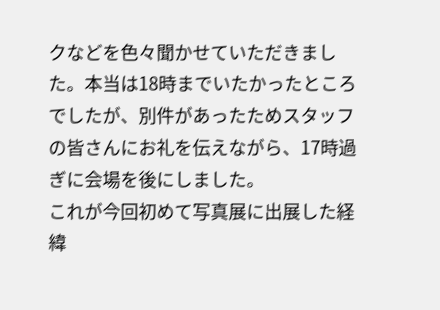クなどを色々聞かせていただきました。本当は18時までいたかったところでしたが、別件があったためスタッフの皆さんにお礼を伝えながら、17時過ぎに会場を後にしました。
これが今回初めて写真展に出展した経緯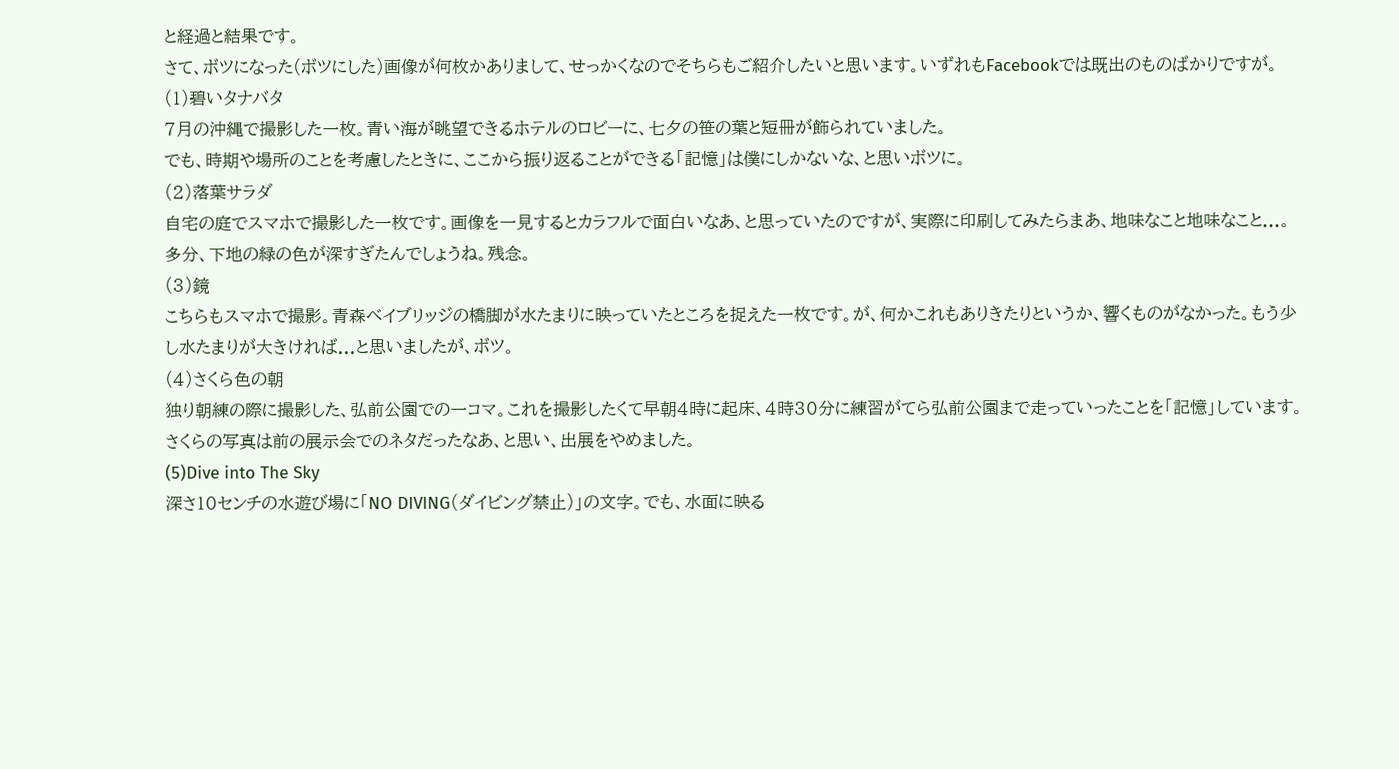と経過と結果です。
さて、ボツになった(ボツにした)画像が何枚かありまして、せっかくなのでそちらもご紹介したいと思います。いずれもFacebookでは既出のものばかりですが。
(1)碧いタナバタ
7月の沖縄で撮影した一枚。青い海が眺望できるホテルのロビーに、七夕の笹の葉と短冊が飾られていました。
でも、時期や場所のことを考慮したときに、ここから振り返ることができる「記憶」は僕にしかないな、と思いボツに。
(2)落葉サラダ
自宅の庭でスマホで撮影した一枚です。画像を一見するとカラフルで面白いなあ、と思っていたのですが、実際に印刷してみたらまあ、地味なこと地味なこと...。多分、下地の緑の色が深すぎたんでしょうね。残念。
(3)鏡
こちらもスマホで撮影。青森ベイブリッジの橋脚が水たまりに映っていたところを捉えた一枚です。が、何かこれもありきたりというか、響くものがなかった。もう少し水たまりが大きければ...と思いましたが、ボツ。
(4)さくら色の朝
独り朝練の際に撮影した、弘前公園での一コマ。これを撮影したくて早朝4時に起床、4時30分に練習がてら弘前公園まで走っていったことを「記憶」しています。さくらの写真は前の展示会でのネタだったなあ、と思い、出展をやめました。
(5)Dive into The Sky
深さ10センチの水遊び場に「NO DIVING(ダイビング禁止)」の文字。でも、水面に映る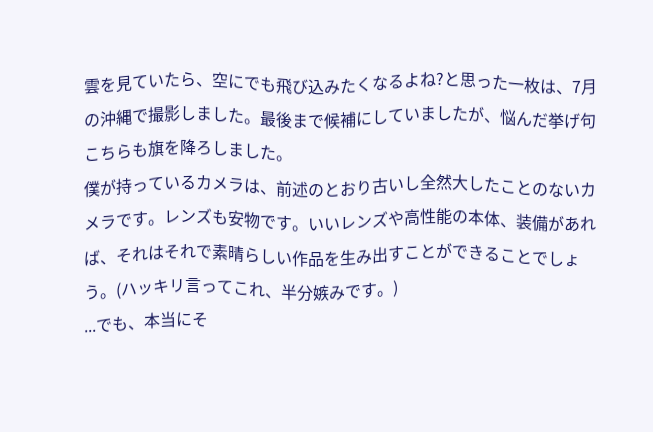雲を見ていたら、空にでも飛び込みたくなるよね?と思った一枚は、7月の沖縄で撮影しました。最後まで候補にしていましたが、悩んだ挙げ句こちらも旗を降ろしました。
僕が持っているカメラは、前述のとおり古いし全然大したことのないカメラです。レンズも安物です。いいレンズや高性能の本体、装備があれば、それはそれで素晴らしい作品を生み出すことができることでしょう。(ハッキリ言ってこれ、半分嫉みです。)
...でも、本当にそ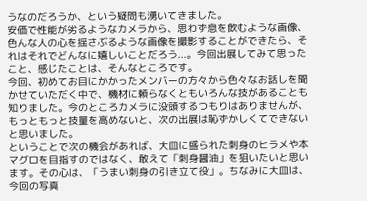うなのだろうか、という疑問も湧いてきました。
安価で性能が劣るようなカメラから、思わず息を飲むような画像、色んな人の心を揺さぶるような画像を撮影することができたら、それはそれでどんなに嬉しいことだろう...。今回出展してみて思ったこと、感じたことは、そんなところです。
今回、初めてお目にかかったメンバーの方々から色々なお話しを聞かせていただく中で、機材に頼らなくともいろんな技があることも知りました。今のところカメラに没頭するつもりはありませんが、もっともっと技量を高めないと、次の出展は恥ずかしくてできないと思いました。
ということで次の機会があれば、大皿に盛られた刺身のヒラメや本マグロを目指すのではなく、敢えて「刺身醤油」を狙いたいと思います。その心は、「うまい刺身の引き立て役」。ちなみに大皿は、今回の写真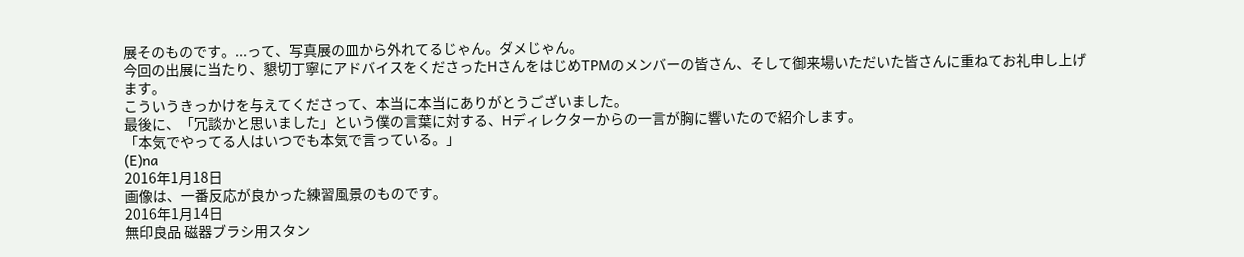展そのものです。...って、写真展の皿から外れてるじゃん。ダメじゃん。
今回の出展に当たり、懇切丁寧にアドバイスをくださったHさんをはじめTPMのメンバーの皆さん、そして御来場いただいた皆さんに重ねてお礼申し上げます。
こういうきっかけを与えてくださって、本当に本当にありがとうございました。
最後に、「冗談かと思いました」という僕の言葉に対する、Hディレクターからの一言が胸に響いたので紹介します。
「本気でやってる人はいつでも本気で言っている。」
(E)na
2016年1月18日
画像は、一番反応が良かった練習風景のものです。
2016年1月14日
無印良品 磁器ブラシ用スタン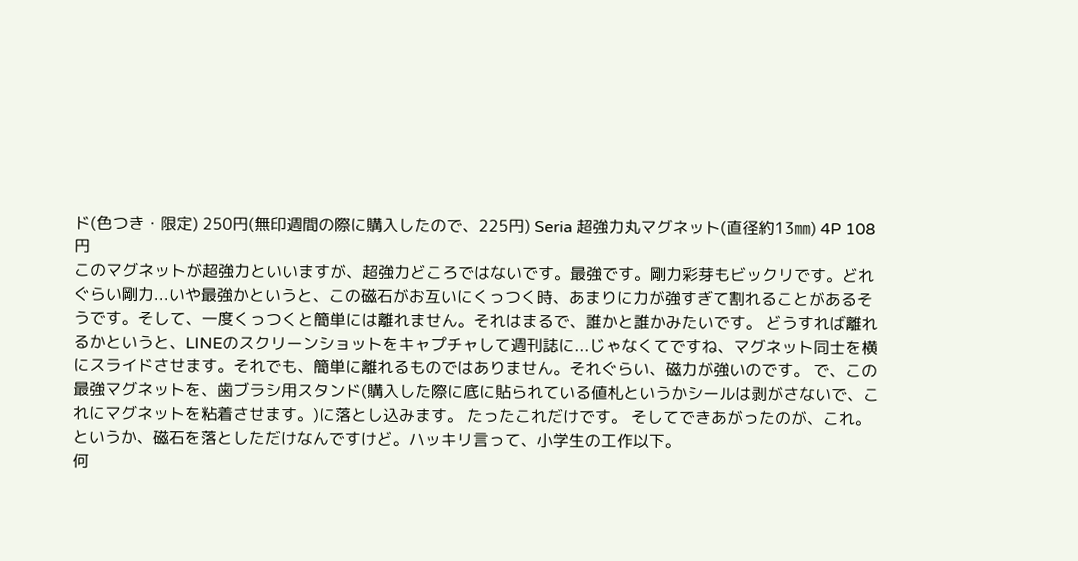ド(色つき・限定) 250円(無印週間の際に購入したので、225円) Seria 超強力丸マグネット(直径約13㎜) 4P 108円
このマグネットが超強力といいますが、超強力どころではないです。最強です。剛力彩芽もビックリです。どれぐらい剛力...いや最強かというと、この磁石がお互いにくっつく時、あまりに力が強すぎて割れることがあるそうです。そして、一度くっつくと簡単には離れません。それはまるで、誰かと誰かみたいです。 どうすれば離れるかというと、LINEのスクリーンショットをキャプチャして週刊誌に...じゃなくてですね、マグネット同士を横にスライドさせます。それでも、簡単に離れるものではありません。それぐらい、磁力が強いのです。 で、この最強マグネットを、歯ブラシ用スタンド(購入した際に底に貼られている値札というかシールは剥がさないで、これにマグネットを粘着させます。)に落とし込みます。 たったこれだけです。 そしてできあがったのが、これ。というか、磁石を落としただけなんですけど。ハッキリ言って、小学生の工作以下。
何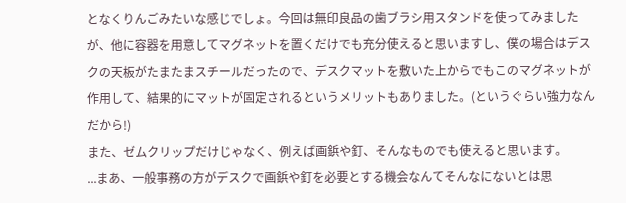となくりんごみたいな感じでしょ。今回は無印良品の歯ブラシ用スタンドを使ってみましたが、他に容器を用意してマグネットを置くだけでも充分使えると思いますし、僕の場合はデスクの天板がたまたまスチールだったので、デスクマットを敷いた上からでもこのマグネットが作用して、結果的にマットが固定されるというメリットもありました。(というぐらい強力なんだから!)
また、ゼムクリップだけじゃなく、例えば画鋲や釘、そんなものでも使えると思います。
...まあ、一般事務の方がデスクで画鋲や釘を必要とする機会なんてそんなにないとは思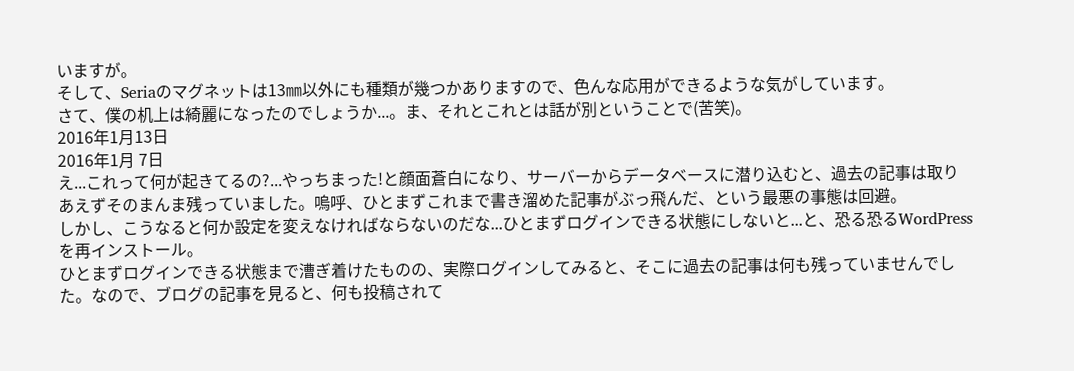いますが。
そして、Seriaのマグネットは13㎜以外にも種類が幾つかありますので、色んな応用ができるような気がしています。
さて、僕の机上は綺麗になったのでしょうか...。ま、それとこれとは話が別ということで(苦笑)。
2016年1月13日
2016年1月 7日
え...これって何が起きてるの?...やっちまった!と顔面蒼白になり、サーバーからデータベースに潜り込むと、過去の記事は取りあえずそのまんま残っていました。嗚呼、ひとまずこれまで書き溜めた記事がぶっ飛んだ、という最悪の事態は回避。
しかし、こうなると何か設定を変えなければならないのだな...ひとまずログインできる状態にしないと...と、恐る恐るWordPressを再インストール。
ひとまずログインできる状態まで漕ぎ着けたものの、実際ログインしてみると、そこに過去の記事は何も残っていませんでした。なので、ブログの記事を見ると、何も投稿されて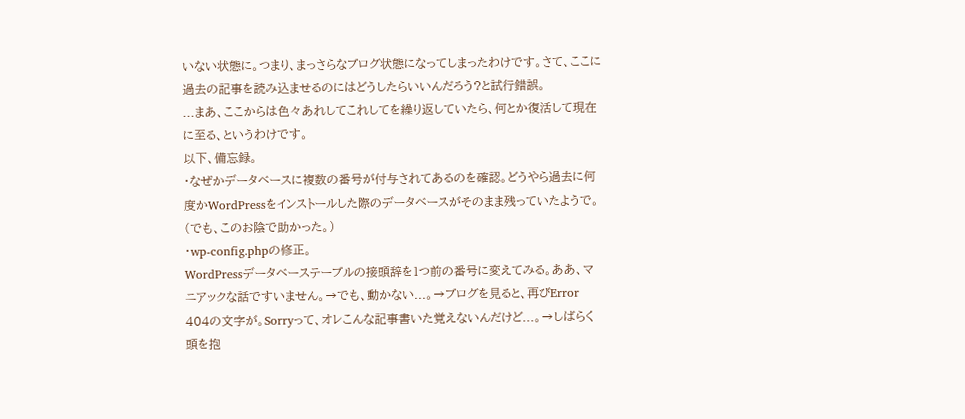いない状態に。つまり、まっさらなブログ状態になってしまったわけです。さて、ここに過去の記事を読み込ませるのにはどうしたらいいんだろう?と試行錯誤。
...まあ、ここからは色々あれしてこれしてを繰り返していたら、何とか復活して現在に至る、というわけです。
以下、備忘録。
・なぜかデータベースに複数の番号が付与されてあるのを確認。どうやら過去に何度かWordPressをインストールした際のデータベースがそのまま残っていたようで。(でも、このお陰で助かった。)
・wp-config.phpの修正。
WordPressデータベーステーブルの接頭辞を1つ前の番号に変えてみる。ああ、マニアックな話ですいません。→でも、動かない...。→ブログを見ると、再びError 404の文字が。Sorryって、オレこんな記事書いた覚えないんだけど...。→しばらく頭を抱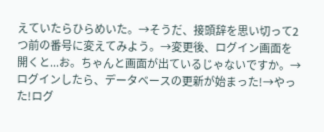えていたらひらめいた。→そうだ、接頭辞を思い切って2つ前の番号に変えてみよう。→変更後、ログイン画面を開くと...お。ちゃんと画面が出ているじゃないですか。→ログインしたら、データベースの更新が始まった!→やった!ログ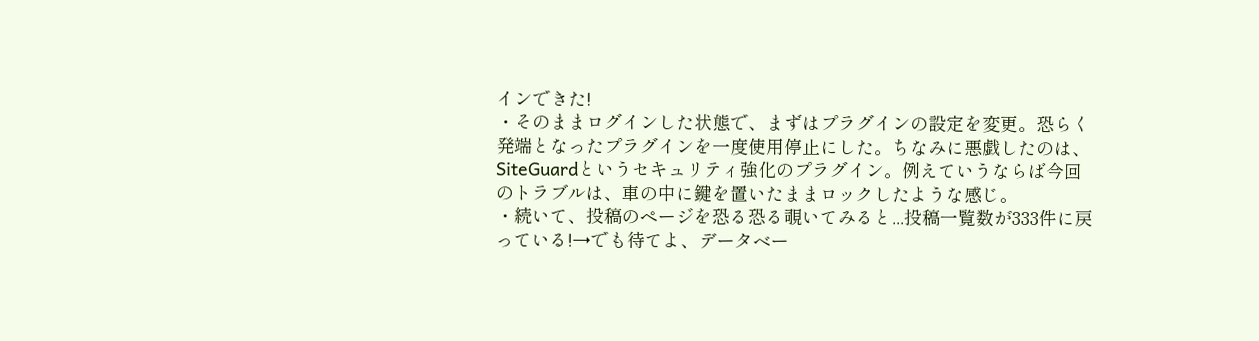インできた!
・そのままログインした状態で、まずはプラグインの設定を変更。恐らく発端となったプラグインを一度使用停止にした。ちなみに悪戯したのは、SiteGuardというセキュリティ強化のプラグイン。例えていうならば今回のトラブルは、車の中に鍵を置いたままロックしたような感じ。
・続いて、投稿のページを恐る恐る覗いてみると...投稿一覧数が333件に戻っている!→でも待てよ、データベー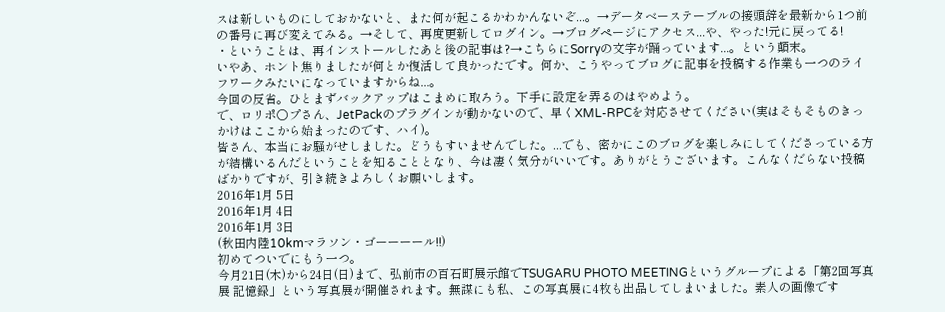スは新しいものにしておかないと、また何が起こるかわかんないぞ...。→データベーステーブルの接頭辞を最新から1つ前の番号に再び変えてみる。→そして、再度更新してログイン。→ブログページにアクセス...や、やった!元に戻ってる!
・ということは、再インストールしたあと後の記事は?→こちらにSorryの文字が踊っています...。という顛末。
いやあ、ホント焦りましたが何とか復活して良かったです。何か、こうやってブログに記事を投稿する作業も一つのライフワークみたいになっていますからね...。
今回の反省。ひとまずバックアップはこまめに取ろう。下手に設定を弄るのはやめよう。
で、ロリポ○プさん、JetPackのプラグインが動かないので、早くXML-RPCを対応させてください(実はそもそものきっかけはここから始まったのです、ハイ)。
皆さん、本当にお騒がせしました。どうもすいませんでした。...でも、密かにこのブログを楽しみにしてくださっている方が結構いるんだということを知ることとなり、今は凄く気分がいいです。ありがとうございます。こんなくだらない投稿ばかりですが、引き続きよろしくお願いします。
2016年1月 5日
2016年1月 4日
2016年1月 3日
(秋田内陸10kmマラソン・ゴーーーール!!)
初めてついでにもう一つ。
今月21日(木)から24日(日)まで、弘前市の百石町展示館でTSUGARU PHOTO MEETINGというグループによる「第2回写真展 記憶録」という写真展が開催されます。無謀にも私、この写真展に4枚も出品してしまいました。素人の画像です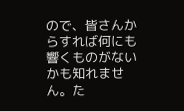ので、皆さんからすれば何にも響くものがないかも知れません。た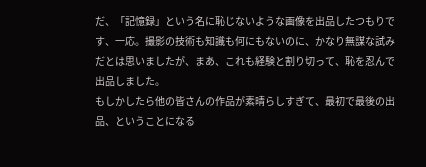だ、「記憶録」という名に恥じないような画像を出品したつもりです、一応。撮影の技術も知識も何にもないのに、かなり無謀な試みだとは思いましたが、まあ、これも経験と割り切って、恥を忍んで出品しました。
もしかしたら他の皆さんの作品が素晴らしすぎて、最初で最後の出品、ということになる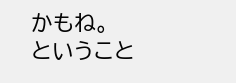かもね。
ということ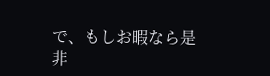で、もしお暇なら是非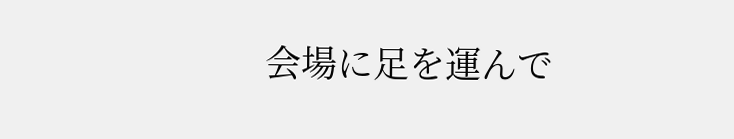会場に足を運んで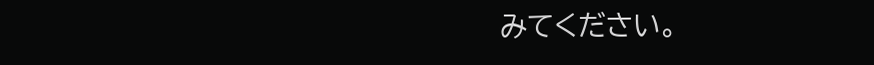みてください。